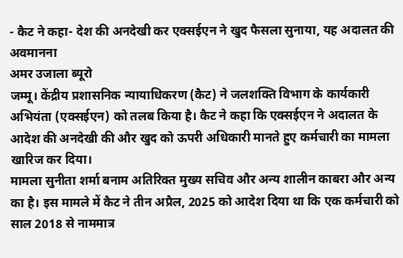- कैट ने कहा- देश की अनदेखी कर एक्सईएन ने खुद फैसला सुनाया, यह अदालत की अवमानना
अमर उजाला ब्यूरो
जम्मू। केंद्रीय प्रशासनिक न्यायाधिकरण (कैट) ने जलशक्ति विभाग के कार्यकारी अभियंता (एक्सईएन) को तलब किया है। कैट ने कहा कि एक्सईएन ने अदालत के आदेश की अनदेखी की और खुद को ऊपरी अधिकारी मानते हुए कर्मचारी का मामला खारिज कर दिया।
मामला सुनीता शर्मा बनाम अतिरिक्त मुख्य सचिव और अन्य शालीन काबरा और अन्य का है। इस मामले में कैट ने तीन अप्रैल, 2025 को आदेश दिया था कि एक कर्मचारी को साल 2018 से नाममात्र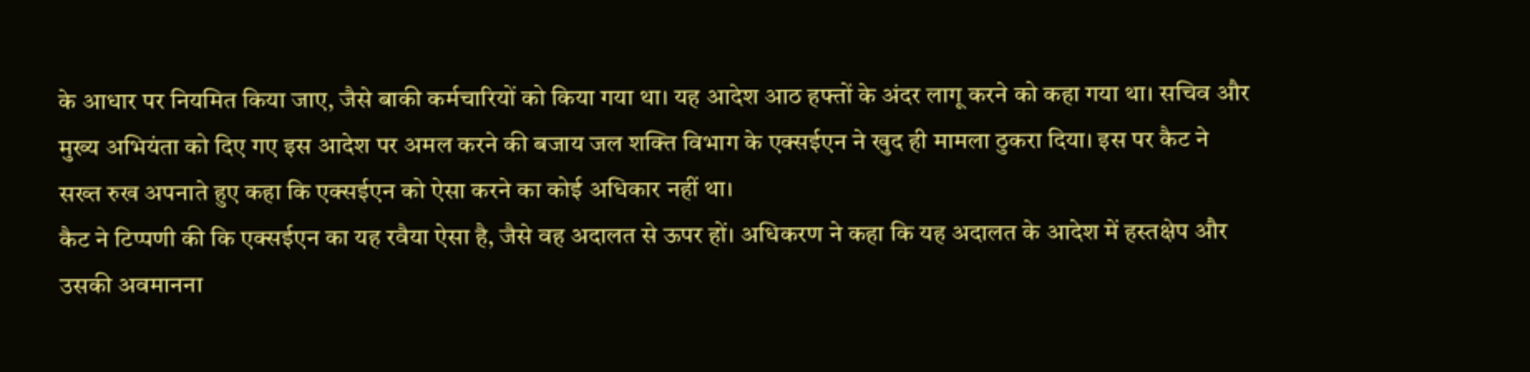के आधार पर नियमित किया जाए, जैसे बाकी कर्मचारियों को किया गया था। यह आदेश आठ हफ्तों के अंदर लागू करने को कहा गया था। सचिव और मुख्य अभियंता को दिए गए इस आदेश पर अमल करने की बजाय जल शक्ति विभाग के एक्सईएन ने खुद ही मामला ठुकरा दिया। इस पर कैट ने सख्त रुख अपनाते हुए कहा कि एक्सईएन को ऐसा करने का कोई अधिकार नहीं था।
कैट ने टिप्पणी की कि एक्सईएन का यह रवैया ऐसा है, जैसे वह अदालत से ऊपर हों। अधिकरण ने कहा कि यह अदालत के आदेश में हस्तक्षेप और उसकी अवमानना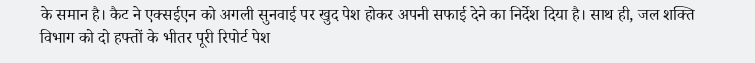के समान है। कैट ने एक्सईएन को अगली सुनवाई पर खुद पेश होकर अपनी सफाई देने का निर्देश दिया है। साथ ही, जल शक्ति विभाग को दो हफ्तों के भीतर पूरी रिपोर्ट पेश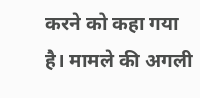करने को कहा गया है। मामले की अगली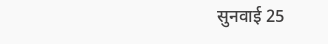सुनवाई 25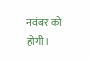नवंबर को होगी।